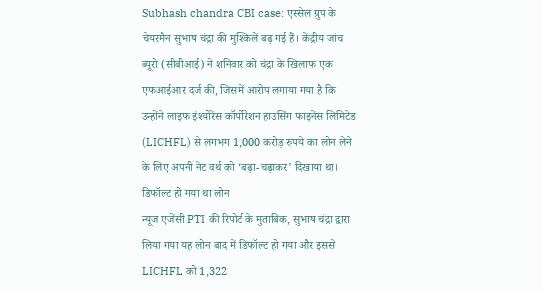Subhash chandra CBI case: एस्सेल ग्रुप के चेयरमैन सुभाष चंद्रा की मुश्किलें बढ़ गई हैं। केंद्रीय जांच ब्यूरो (सीबीआई) ने शनिवार को चंद्रा के खिलाफ एक एफआईआर दर्ज की, जिसमें आरोप लगाया गया है कि उन्होंने लाइफ इंश्योरेंस कॉर्पोरेशन हाउसिंग फाइनेंस लिमिटेड (LICHFL) से लगभग 1,000 करोड़ रुपये का लोन लेने के लिए अपनी नेट वर्थ को ‘बढ़ा-चढ़ाकर’ दिखाया था।
डिफॉल्ट हो गया था लोन
न्यूज एजेंसी PTI की रिपोर्ट के मुताबिक, सुभाष चंद्रा द्वारा लिया गया यह लोन बाद में डिफॉल्ट हो गया और इससे LICHFL को 1,322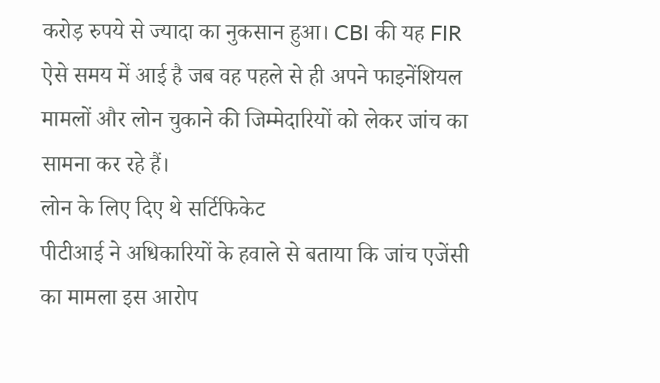करोड़ रुपये से ज्यादा का नुकसान हुआ। CBI की यह FIR ऐसे समय में आई है जब वह पहले से ही अपने फाइनेंशियल मामलों और लोन चुकाने की जिम्मेदारियों को लेकर जांच का सामना कर रहे हैं।
लोन के लिए दिए थे सर्टिफिकेट
पीटीआई ने अधिकारियों के हवाले से बताया कि जांच एजेंसी का मामला इस आरोप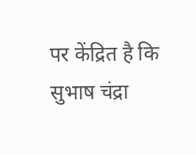पर केंद्रित है कि सुभाष चंद्रा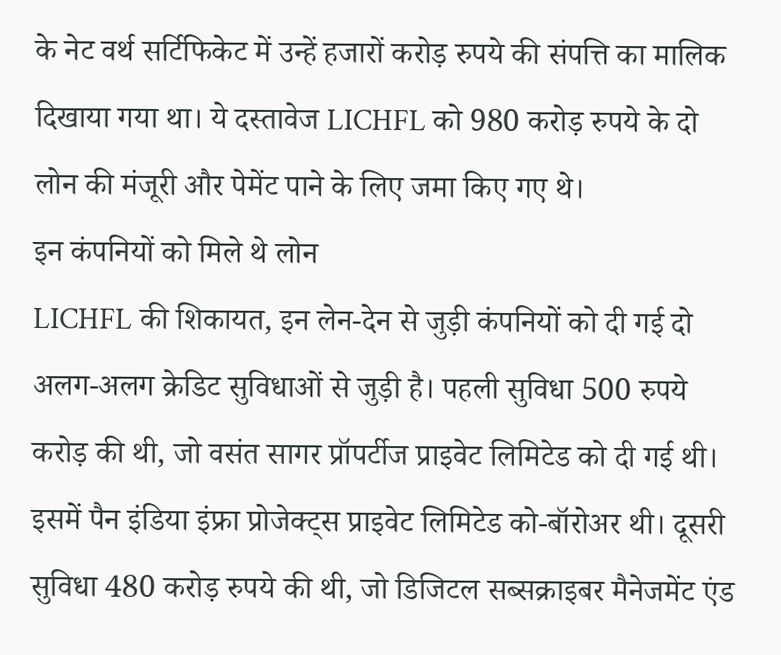के नेट वर्थ सर्टिफिकेट में उन्हें हजारों करोड़ रुपये की संपत्ति का मालिक दिखाया गया था। ये दस्तावेज LICHFL को 980 करोड़ रुपये के दो लोन की मंजूरी और पेमेंट पाने के लिए जमा किए गए थे।
इन कंपनियों को मिले थे लोन
LICHFL की शिकायत, इन लेन-देन से जुड़ी कंपनियों को दी गई दो अलग-अलग क्रेडिट सुविधाओं से जुड़ी है। पहली सुविधा 500 रुपये करोड़ की थी, जो वसंत सागर प्रॉपर्टीज प्राइवेट लिमिटेड को दी गई थी। इसमें पैन इंडिया इंफ्रा प्रोजेक्ट्स प्राइवेट लिमिटेड को-बॉरोअर थी। दूसरी सुविधा 480 करोड़ रुपये की थी, जो डिजिटल सब्सक्राइबर मैनेजमेंट एंड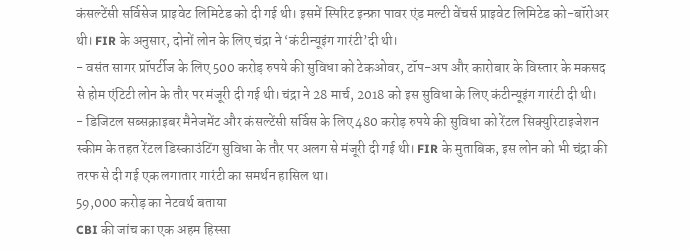कंसल्टेंसी सर्विसेज प्राइवेट लिमिटेड को दी गई थी। इसमें स्पिरिट इन्फ्रा पावर एंड मल्टी वेंचर्स प्राइवेट लिमिटेड को-बॉरोअर थी। FIR के अनुसार, दोनों लोन के लिए चंद्रा ने ‘कंटीन्यूइंग गारंटी’दी थी।
- वसंत सागर प्रॉपर्टीज के लिए 500 करोड़ रुपये की सुविधा को टेकओवर, टॉप-अप और कारोबार के विस्तार के मकसद से होम एंटिटी लोन के तौर पर मंजूरी दी गई थी। चंद्रा ने 28 मार्च, 2018 को इस सुविधा के लिए कंटीन्यूइंग गारंटी दी थी।
- डिजिटल सब्सक्राइबर मैनेजमेंट और कंसल्टेंसी सर्विस के लिए 480 करोड़ रुपये की सुविधा को रेंटल सिक्युरिटाइजेशन स्कीम के तहत रेंटल डिस्काउंटिंग सुविधा के तौर पर अलग से मंजूरी दी गई थी। FIR के मुताबिक, इस लोन को भी चंद्रा की तरफ से दी गई एक लगातार गारंटी का समर्थन हासिल था।
59,000 करोड़ का नेटवर्थ बताया
CBI की जांच का एक अहम हिस्सा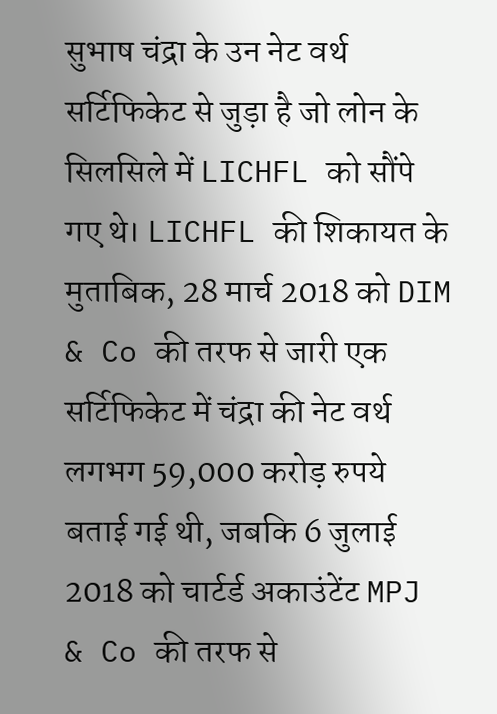सुभाष चंद्रा के उन नेट वर्थ सर्टिफिकेट से जुड़ा है जो लोन के सिलसिले में LICHFL को सौंपे गए थे। LICHFL की शिकायत के मुताबिक, 28 मार्च 2018 को DIM & Co की तरफ से जारी एक सर्टिफिकेट में चंद्रा की नेट वर्थ लगभग 59,000 करोड़ रुपये बताई गई थी, जबकि 6 जुलाई 2018 को चार्टर्ड अकाउंटेंट MPJ & Co की तरफ से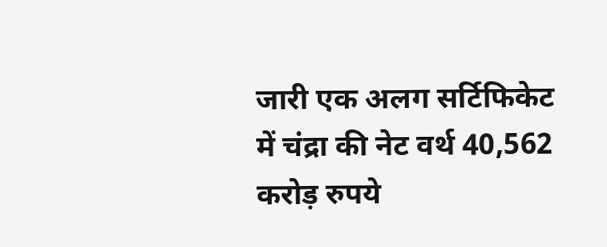जारी एक अलग सर्टिफिकेट में चंद्रा की नेट वर्थ 40,562 करोड़ रुपये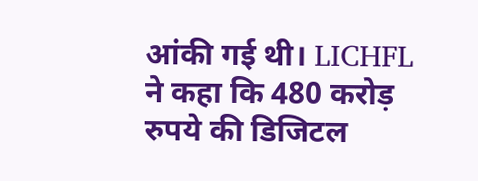आंकी गई थी। LICHFL ने कहा कि 480 करोड़ रुपये की डिजिटल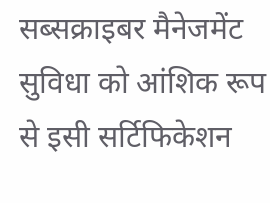सब्सक्राइबर मैनेजमेंट सुविधा को आंशिक रूप से इसी सर्टिफिकेशन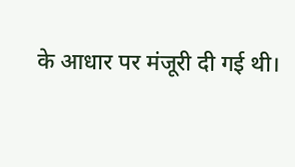के आधार पर मंजूरी दी गई थी।